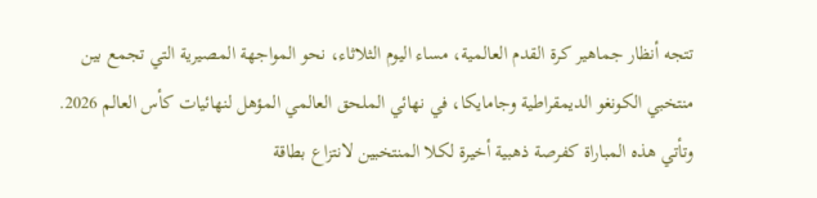تتجه أنظار جماهير كرة القدم العالمية، مساء اليوم الثلاثاء، نحو المواجهة المصيرية التي تجمع بين منتخبي الكونغو الديمقراطية وجامايكا، في نهائي الملحق العالمي المؤهل لنهائيات كأس العالم 2026. وتأتي هذه المباراة كفرصة ذهبية أخيرة لكلا المنتخبين لانتزاع بطاقة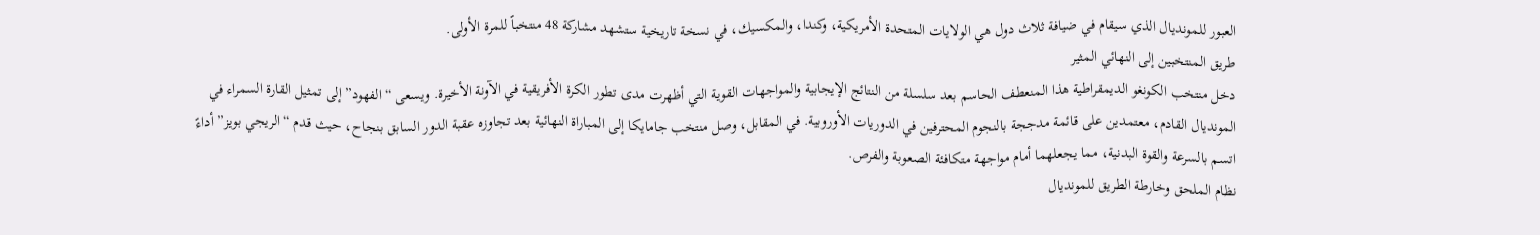العبور للمونديال الذي سيقام في ضيافة ثلاث دول هي الولايات المتحدة الأمريكية، وكندا، والمكسيك، في نسخة تاريخية ستشهد مشاركة 48 منتخباً للمرة الأولى.
طريق المنتخبين إلى النهائي المثير
دخل منتخب الكونغو الديمقراطية هذا المنعطف الحاسم بعد سلسلة من النتائج الإيجابية والمواجهات القوية التي أظهرت مدى تطور الكرة الأفريقية في الآونة الأخيرة. ويسعى “الفهود” إلى تمثيل القارة السمراء في المونديال القادم، معتمدين على قائمة مدججة بالنجوم المحترفين في الدوريات الأوروبية. في المقابل، وصل منتخب جامايكا إلى المباراة النهائية بعد تجاوزه عقبة الدور السابق بنجاح، حيث قدم “الريجي بويز” أداءً اتسم بالسرعة والقوة البدنية، مما يجعلهما أمام مواجهة متكافئة الصعوبة والفرص.
نظام الملحق وخارطة الطريق للمونديال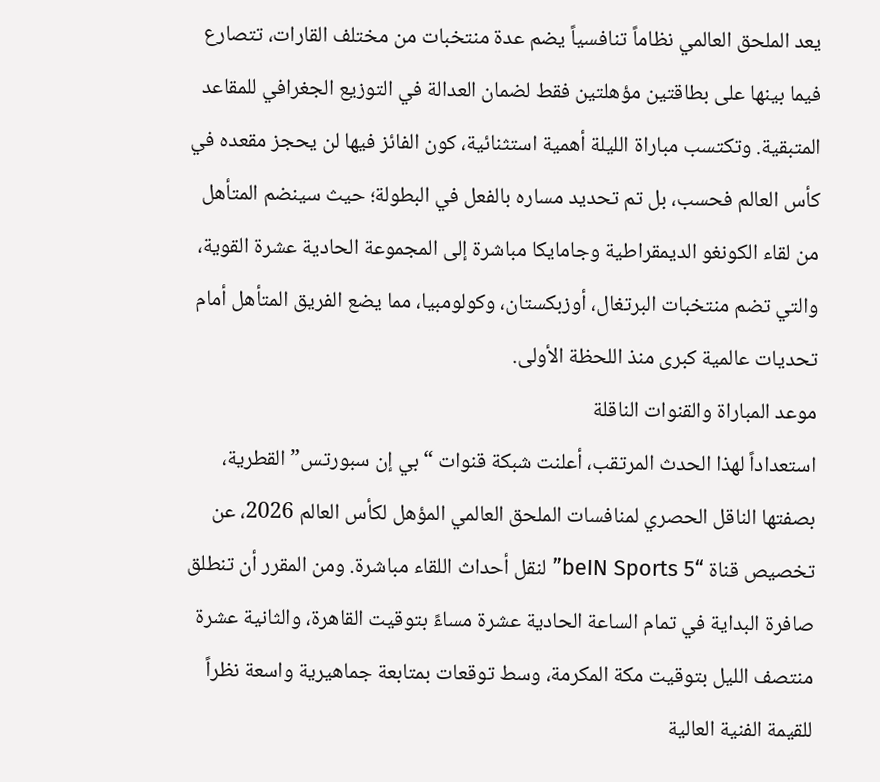يعد الملحق العالمي نظاماً تنافسياً يضم عدة منتخبات من مختلف القارات، تتصارع فيما بينها على بطاقتين مؤهلتين فقط لضمان العدالة في التوزيع الجغرافي للمقاعد المتبقية. وتكتسب مباراة الليلة أهمية استثنائية، كون الفائز فيها لن يحجز مقعده في كأس العالم فحسب، بل تم تحديد مساره بالفعل في البطولة؛ حيث سينضم المتأهل من لقاء الكونغو الديمقراطية وجامايكا مباشرة إلى المجموعة الحادية عشرة القوية، والتي تضم منتخبات البرتغال، أوزبكستان، وكولومبيا، مما يضع الفريق المتأهل أمام تحديات عالمية كبرى منذ اللحظة الأولى.
موعد المباراة والقنوات الناقلة
استعداداً لهذا الحدث المرتقب، أعلنت شبكة قنوات “بي إن سبورتس” القطرية، بصفتها الناقل الحصري لمنافسات الملحق العالمي المؤهل لكأس العالم 2026، عن تخصيص قناة “beIN Sports 5” لنقل أحداث اللقاء مباشرة. ومن المقرر أن تنطلق صافرة البداية في تمام الساعة الحادية عشرة مساءً بتوقيت القاهرة، والثانية عشرة منتصف الليل بتوقيت مكة المكرمة، وسط توقعات بمتابعة جماهيرية واسعة نظراً للقيمة الفنية العالية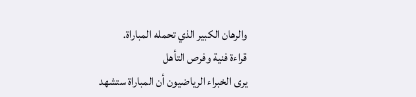والرهان الكبير الذي تحمله المباراة.
قراءة فنية وفرص التأهل
يرى الخبراء الرياضيون أن المباراة ستشهد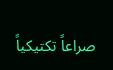صراعاً تكتيكياً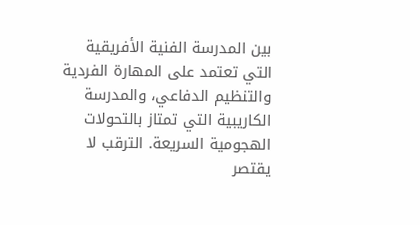بين المدرسة الفنية الأفريقية التي تعتمد على المهارة الفردية والتنظيم الدفاعي، والمدرسة الكاريبية التي تمتاز بالتحولات الهجومية السريعة. الترقب لا يقتصر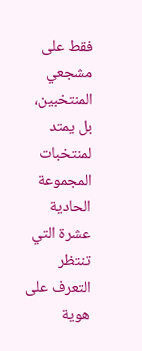فقط على مشجعي المنتخبين، بل يمتد لمنتخبات المجموعة الحادية عشرة التي تنتظر التعرف على هوية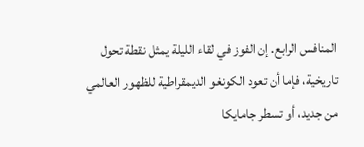المنافس الرابع. إن الفوز في لقاء الليلة يمثل نقطة تحول تاريخية، فإما أن تعود الكونغو الديمقراطية للظهور العالمي من جديد، أو تسطر جامايكا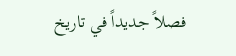فصلاً جديداً في تاريخ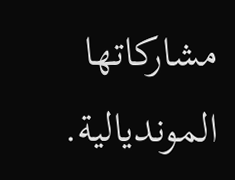مشاركاتها المونديالية.